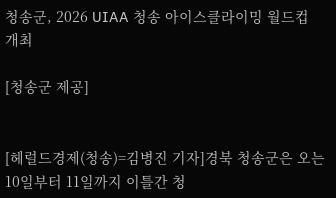청송군, 2026 UIAA 청송 아이스클라이밍 월드컵 개최

[청송군 제공]


[헤럴드경제(청송)=김병진 기자]경북 청송군은 오는 10일부터 11일까지 이틀간 청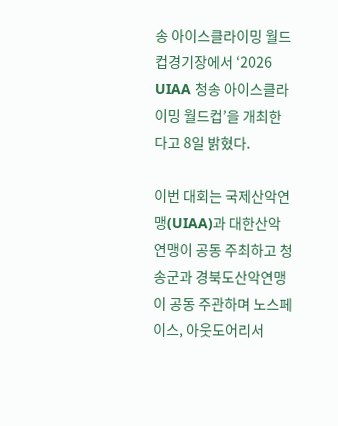송 아이스클라이밍 월드컵경기장에서 ‘2026 UIAA 청송 아이스클라이밍 월드컵’을 개최한다고 8일 밝혔다.

이번 대회는 국제산악연맹(UIAA)과 대한산악연맹이 공동 주최하고 청송군과 경북도산악연맹이 공동 주관하며 노스페이스, 아웃도어리서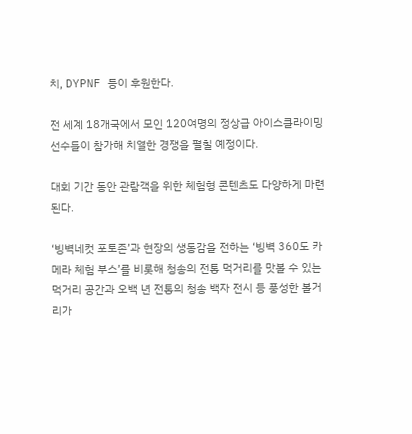치, DYPNF 등이 후원한다.

전 세계 18개국에서 모인 120여명의 정상급 아이스클라이밍 선수들이 참가해 치열한 경쟁을 펼칠 예정이다.

대회 기간 동안 관람객을 위한 체험형 콘텐츠도 다양하게 마련된다.

‘빙벽네컷 포토존’과 현장의 생동감을 전하는 ‘빙벽 360도 카메라 체험 부스’를 비롯해 청송의 전통 먹거리를 맛볼 수 있는 먹거리 공간과 오백 년 전통의 청송 백자 전시 등 풍성한 볼거리가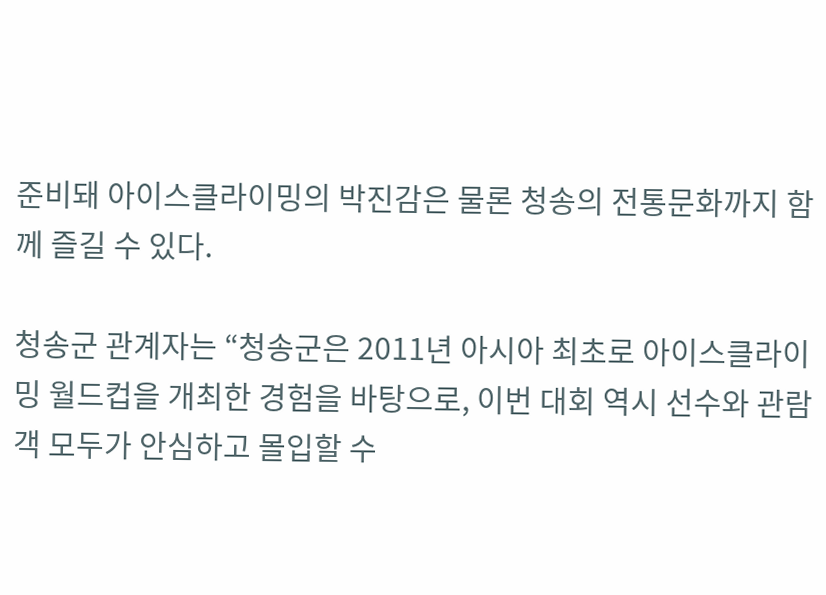준비돼 아이스클라이밍의 박진감은 물론 청송의 전통문화까지 함께 즐길 수 있다.

청송군 관계자는 “청송군은 2011년 아시아 최초로 아이스클라이밍 월드컵을 개최한 경험을 바탕으로, 이번 대회 역시 선수와 관람객 모두가 안심하고 몰입할 수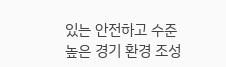있는 안전하고 수준 높은 경기 환경 조성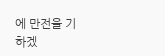에 만전을 기하겠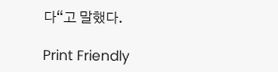다“고 말했다.

Print Friendly